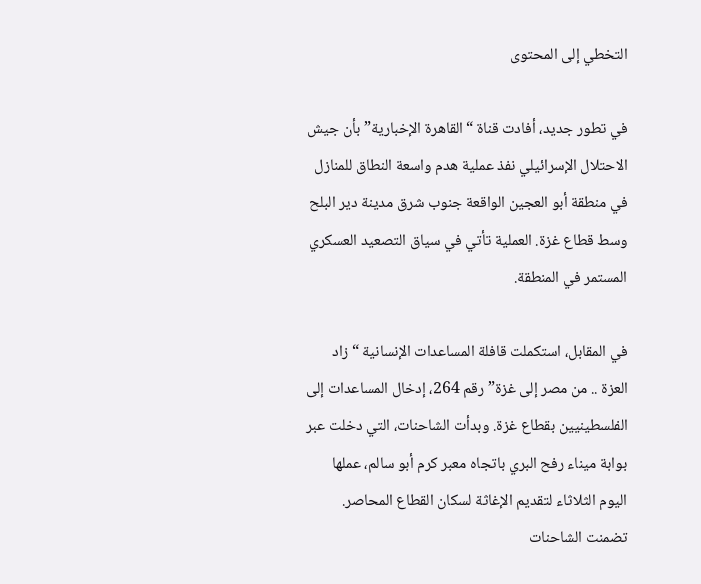التخطي إلى المحتوى

في تطور جديد، أفادت قناة “القاهرة الإخبارية” بأن جيش الاحتلال الإسرائيلي نفذ عملية هدم واسعة النطاق للمنازل في منطقة أبو العجين الواقعة جنوب شرق مدينة دير البلح وسط قطاع غزة. العملية تأتي في سياق التصعيد العسكري المستمر في المنطقة.

في المقابل، استكملت قافلة المساعدات الإنسانية “زاد العزة .. من مصر إلى غزة” رقم 264، إدخال المساعدات إلى الفلسطينيين بقطاع غزة. وبدأت الشاحنات، التي دخلت عبر بوابة ميناء رفح البري باتجاه معبر كرم أبو سالم، عملها اليوم الثلاثاء لتقديم الإغاثة لسكان القطاع المحاصر. تضمنت الشاحنات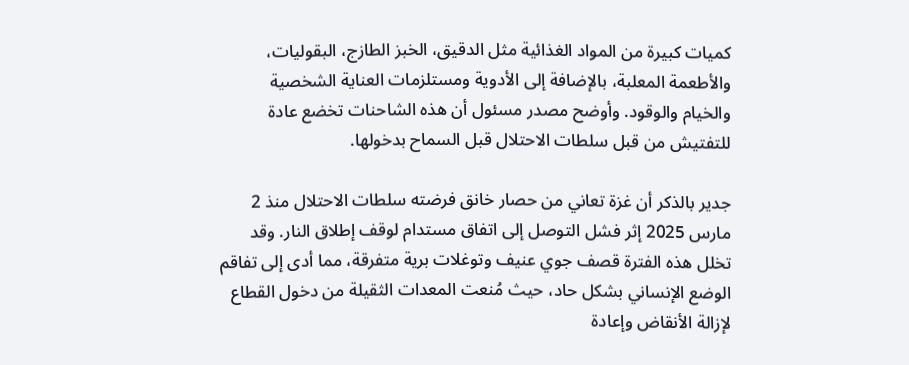كميات كبيرة من المواد الغذائية مثل الدقيق، الخبز الطازج، البقوليات، والأطعمة المعلبة، بالإضافة إلى الأدوية ومستلزمات العناية الشخصية والخيام والوقود. وأوضح مصدر مسئول أن هذه الشاحنات تخضع عادة للتفتيش من قبل سلطات الاحتلال قبل السماح بدخولها.

جدير بالذكر أن غزة تعاني من حصار خانق فرضته سلطات الاحتلال منذ 2 مارس 2025 إثر فشل التوصل إلى اتفاق مستدام لوقف إطلاق النار. وقد تخلل هذه الفترة قصف جوي عنيف وتوغلات برية متفرقة، مما أدى إلى تفاقم الوضع الإنساني بشكل حاد، حيث مُنعت المعدات الثقيلة من دخول القطاع لإزالة الأنقاض وإعادة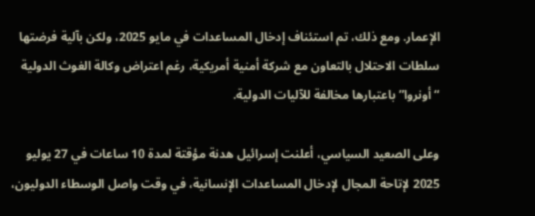الإعمار. ومع ذلك، تم استئناف إدخال المساعدات في مايو 2025، ولكن بآلية فرضتها سلطات الاحتلال بالتعاون مع شركة أمنية أمريكية، رغم اعتراض وكالة الغوث الدولية “أونروا” باعتبارها مخالفة للآليات الدولية.

وعلى الصعيد السياسي، أعلنت إسرائيل هدنة مؤقتة لمدة 10 ساعات في 27 يوليو 2025 لإتاحة المجال لإدخال المساعدات الإنسانية، في وقت واصل الوسطاء الدوليون،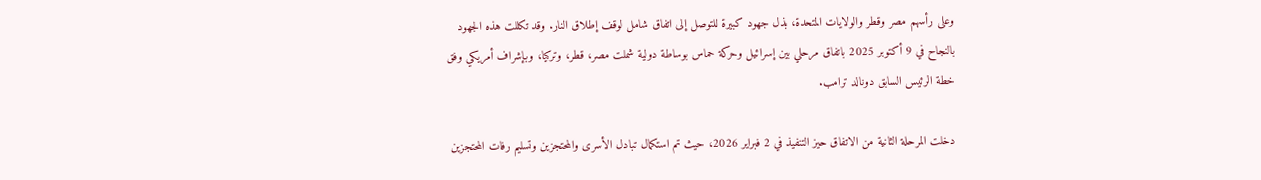وعلى رأسهم مصر وقطر والولايات المتحدة، بذل جهود كبيرة للتوصل إلى اتفاق شامل لوقف إطلاق النار. وقد تكللت هذه الجهود بالنجاح في 9 أكتوبر 2025 باتفاق مرحلي بين إسرائيل وحركة حماس بوساطة دولية شملت مصر، قطر، وتركيا، وبإشراف أمريكي وفق خطة الرئيس السابق دونالد ترامب.

دخلت المرحلة الثانية من الاتفاق حيز التنفيذ في 2 فبراير 2026، حيث تم استكمال تبادل الأسرى والمحتجزين وتسليم رفات المحتجزين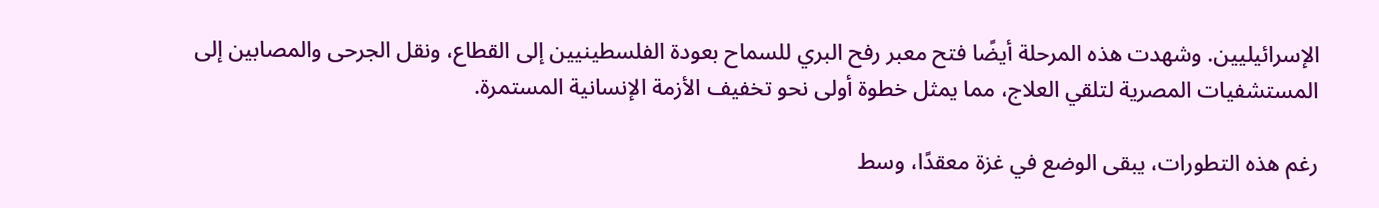الإسرائيليين. وشهدت هذه المرحلة أيضًا فتح معبر رفح البري للسماح بعودة الفلسطينيين إلى القطاع، ونقل الجرحى والمصابين إلى المستشفيات المصرية لتلقي العلاج، مما يمثل خطوة أولى نحو تخفيف الأزمة الإنسانية المستمرة.

رغم هذه التطورات، يبقى الوضع في غزة معقدًا، وسط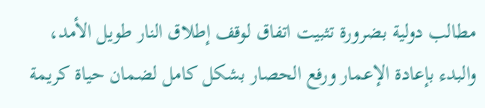مطالب دولية بضرورة تثبيت اتفاق لوقف إطلاق النار طويل الأمد، والبدء بإعادة الإعمار ورفع الحصار بشكل كامل لضمان حياة كريمة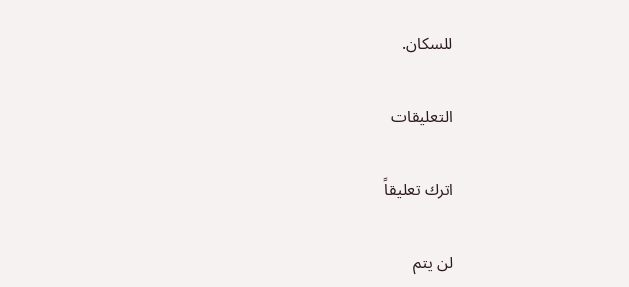للسكان.

التعليقات

اترك تعليقاً

لن يتم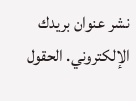نشر عنوان بريدك الإلكتروني. الحقول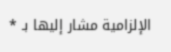الإلزامية مشار إليها بـ *